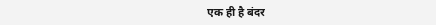एक ही है बंदर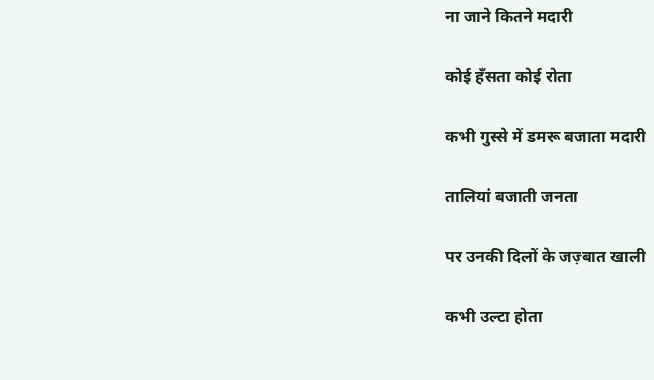ना जाने कितने मदारी

कोई हँसता कोई रोता

कभी गुस्से में डमरू बजाता मदारी

तालियां बजाती जनता

पर उनकी दिलों के जज़्बात खाली

कभी उल्टा होता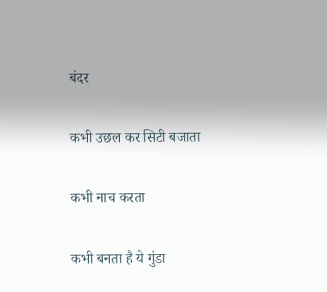बंदर

कभी उछल कर सिटी बजाता

कभी नाच करता

कभी बनता है ये गुंडा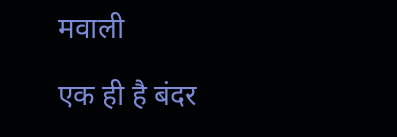मवाली

एक ही है बंदर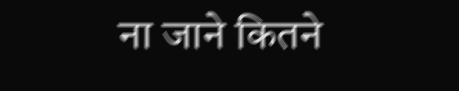ना जाने कितने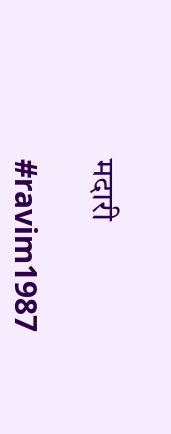मदारी

#ravim1987